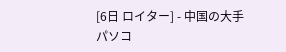[6日 ロイター] - 中国の大手パソコ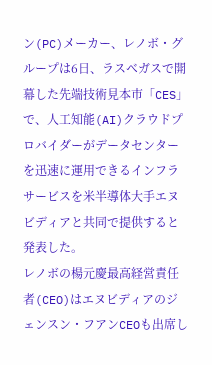ン(PC)メーカー、レノボ・グループは6日、ラスベガスで開幕した先端技術見本市「CES」で、人工知能(AI)クラウドプロバイダーがデータセンターを迅速に運用できるインフラサービスを米半導体大手エヌビディアと共同で提供すると発表した。
レノボの楊元慶最高経営責任者(CEO)はエヌビディアのジェンスン・フアンCEOも出席し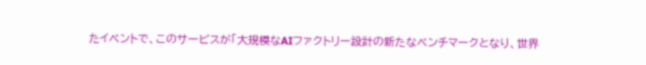たイベントで、このサービスが「大規模なAIファクトリー設計の新たなベンチマークとなり、世界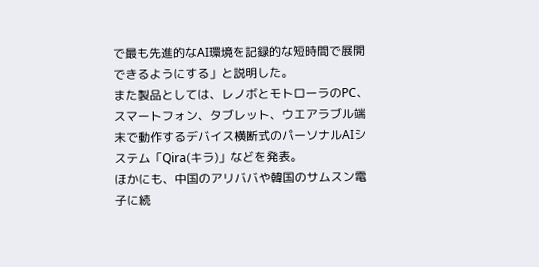で最も先進的なAI環境を記録的な短時間で展開できるようにする」と説明した。
また製品としては、レノボとモトローラのPC、スマートフォン、タブレット、ウエアラブル端末で動作するデバイス横断式のパーソナルAIシステム「Qira(キラ)」などを発表。
ほかにも、中国のアリババや韓国のサムスン電子に続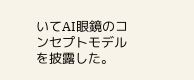いてAI眼鏡のコンセプトモデルを披露した。